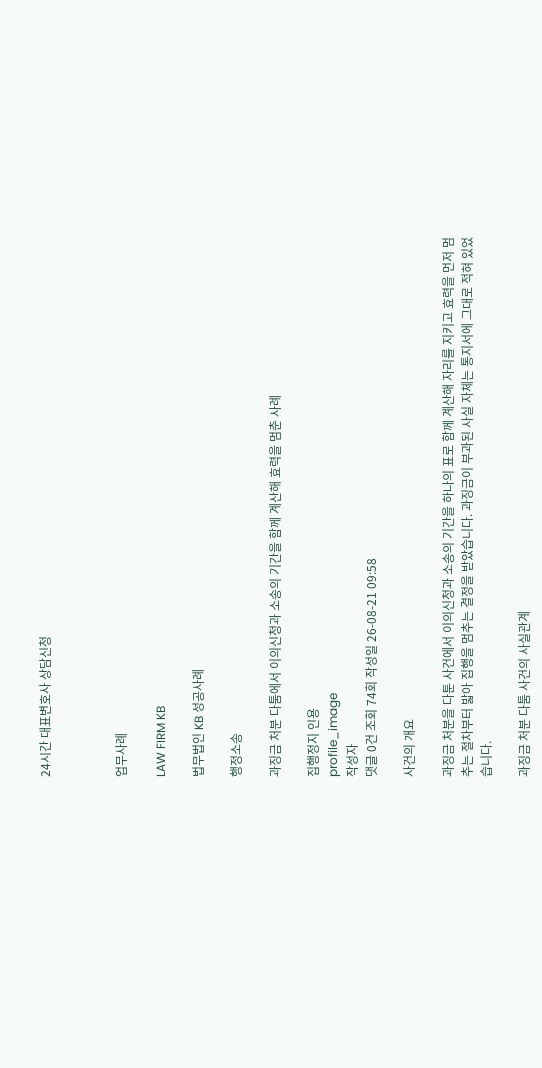24시간 대표변호사 상담신청



업무사례

LAW FIRM KB

법무법인 KB 성공사례

행정소송

과징금 처분 다툼에서 이의신청과 소송의 기간을 함께 계산해 효력을 멈춘 사례

집행정지 인용
profile_image
작성자
댓글 0건 조회 74회 작성일 26-08-21 09:58

사건의 개요

과징금 처분을 다툰 사건에서 이의신청과 소송의 기간을 하나의 표로 함께 계산해 자리를 지키고 효력을 먼저 멈추는 절차부터 밟아 집행을 멈추는 결정을 받았습니다. 과징금이 부과된 사실 자체는 통지서에 그대로 적혀 있었습니다.

과징금 처분 다툼 사건의 사실관계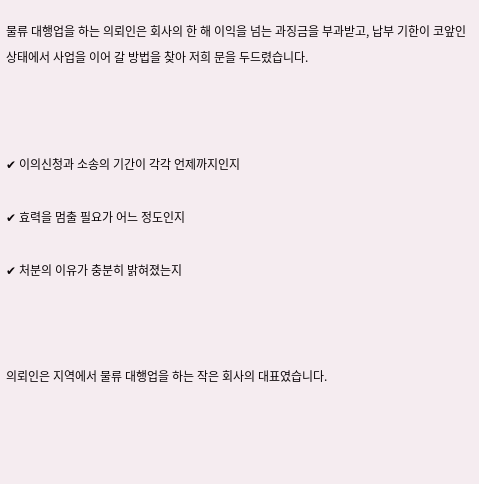물류 대행업을 하는 의뢰인은 회사의 한 해 이익을 넘는 과징금을 부과받고, 납부 기한이 코앞인 상태에서 사업을 이어 갈 방법을 찾아 저희 문을 두드렸습니다.



✔ 이의신청과 소송의 기간이 각각 언제까지인지

✔ 효력을 멈출 필요가 어느 정도인지

✔ 처분의 이유가 충분히 밝혀졌는지



의뢰인은 지역에서 물류 대행업을 하는 작은 회사의 대표였습니다.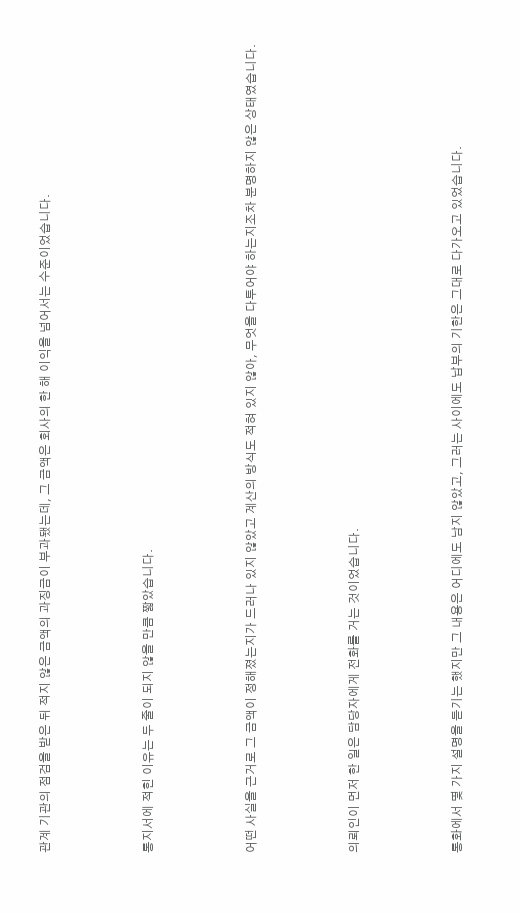관계 기관의 점검을 받은 뒤 적지 않은 금액의 과징금이 부과됐는데, 그 금액은 회사의 한 해 이익을 넘어서는 수준이었습니다.



통지서에 적힌 이유는 두 줄이 되지 않을 만큼 짧았습니다.



어떤 사실을 근거로 그 금액이 정해졌는지가 드러나 있지 않았고 계산의 방식도 적혀 있지 않아, 무엇을 다투어야 하는지조차 분명하지 않은 상태였습니다.



의뢰인이 먼저 한 일은 담당자에게 전화를 거는 것이었습니다.



통화에서 몇 가지 설명을 듣기는 했지만 그 내용은 어디에도 남지 않았고, 그러는 사이에도 납부의 기한은 그대로 다가오고 있었습니다.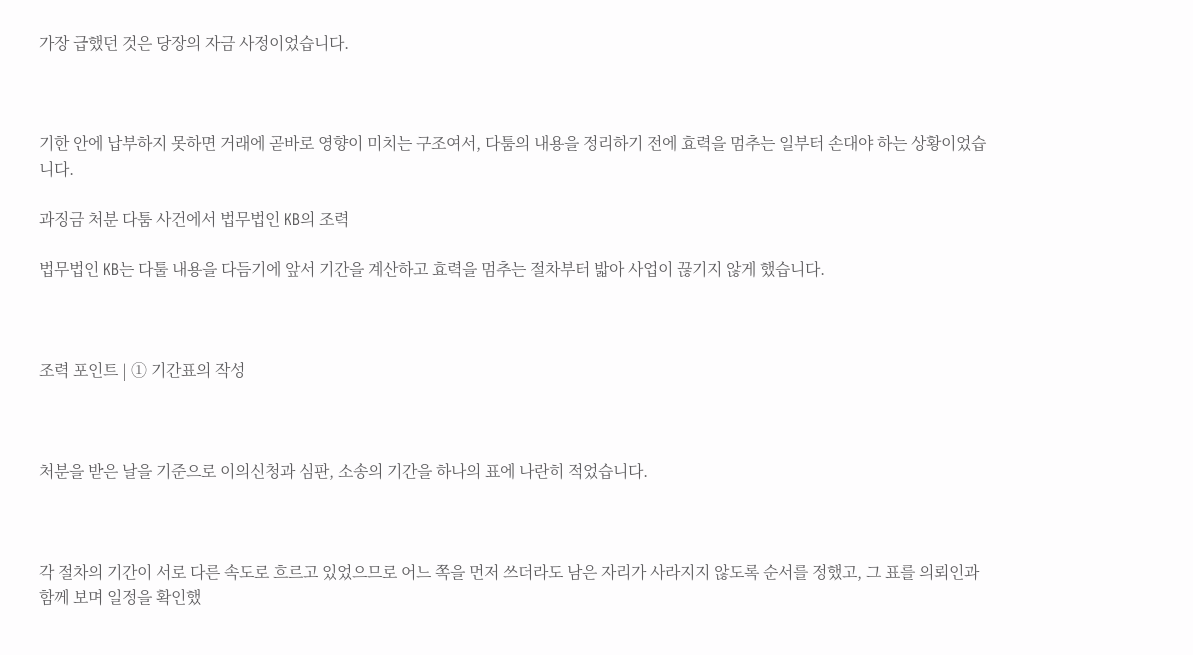가장 급했던 것은 당장의 자금 사정이었습니다.



기한 안에 납부하지 못하면 거래에 곧바로 영향이 미치는 구조여서, 다툼의 내용을 정리하기 전에 효력을 멈추는 일부터 손대야 하는 상황이었습니다.

과징금 처분 다툼 사건에서 법무법인 KB의 조력

법무법인 KB는 다툴 내용을 다듬기에 앞서 기간을 계산하고 효력을 멈추는 절차부터 밟아 사업이 끊기지 않게 했습니다.



조력 포인트 | ① 기간표의 작성



처분을 받은 날을 기준으로 이의신청과 심판, 소송의 기간을 하나의 표에 나란히 적었습니다.



각 절차의 기간이 서로 다른 속도로 흐르고 있었으므로 어느 쪽을 먼저 쓰더라도 남은 자리가 사라지지 않도록 순서를 정했고, 그 표를 의뢰인과 함께 보며 일정을 확인했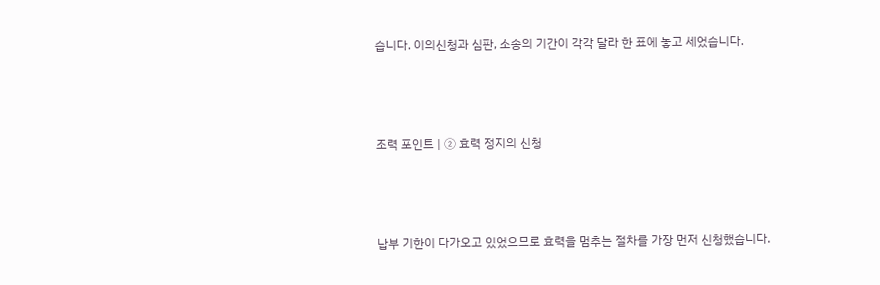습니다. 이의신청과 심판, 소송의 기간이 각각 달라 한 표에 놓고 세었습니다.



조력 포인트 | ② 효력 정지의 신청



납부 기한이 다가오고 있었으므로 효력을 멈추는 절차를 가장 먼저 신청했습니다.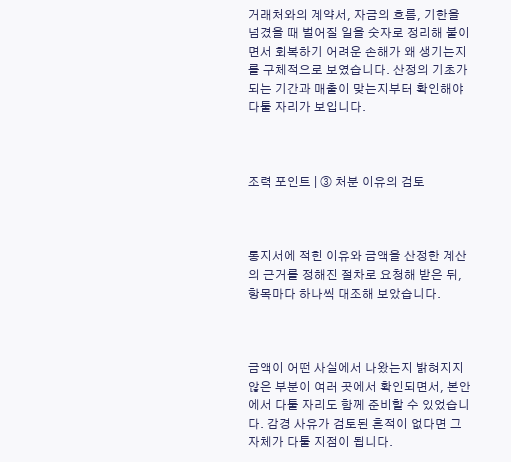거래처와의 계약서, 자금의 흐름, 기한을 넘겼을 때 벌어질 일을 숫자로 정리해 붙이면서 회복하기 어려운 손해가 왜 생기는지를 구체적으로 보였습니다. 산정의 기초가 되는 기간과 매출이 맞는지부터 확인해야 다툴 자리가 보입니다.



조력 포인트 | ③ 처분 이유의 검토



통지서에 적힌 이유와 금액을 산정한 계산의 근거를 정해진 절차로 요청해 받은 뒤, 항목마다 하나씩 대조해 보았습니다.



금액이 어떤 사실에서 나왔는지 밝혀지지 않은 부분이 여러 곳에서 확인되면서, 본안에서 다툴 자리도 함께 준비할 수 있었습니다. 감경 사유가 검토된 흔적이 없다면 그 자체가 다툴 지점이 됩니다.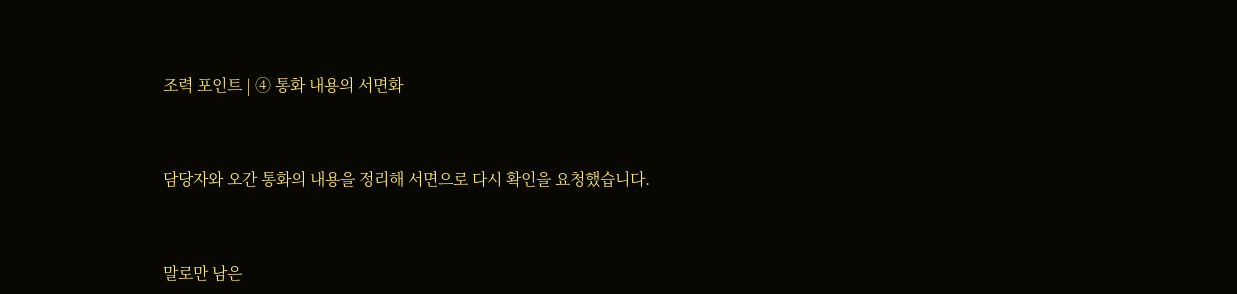조력 포인트 | ④ 통화 내용의 서면화



담당자와 오간 통화의 내용을 정리해 서면으로 다시 확인을 요청했습니다.



말로만 남은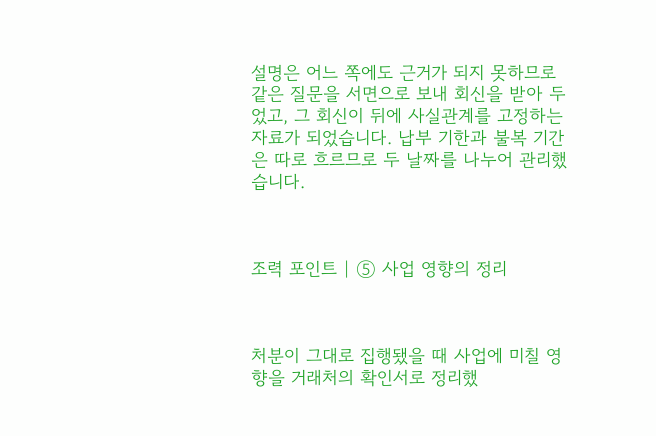설명은 어느 쪽에도 근거가 되지 못하므로 같은 질문을 서면으로 보내 회신을 받아 두었고, 그 회신이 뒤에 사실관계를 고정하는 자료가 되었습니다. 납부 기한과 불복 기간은 따로 흐르므로 두 날짜를 나누어 관리했습니다.



조력 포인트 | ⑤ 사업 영향의 정리



처분이 그대로 집행됐을 때 사업에 미칠 영향을 거래처의 확인서로 정리했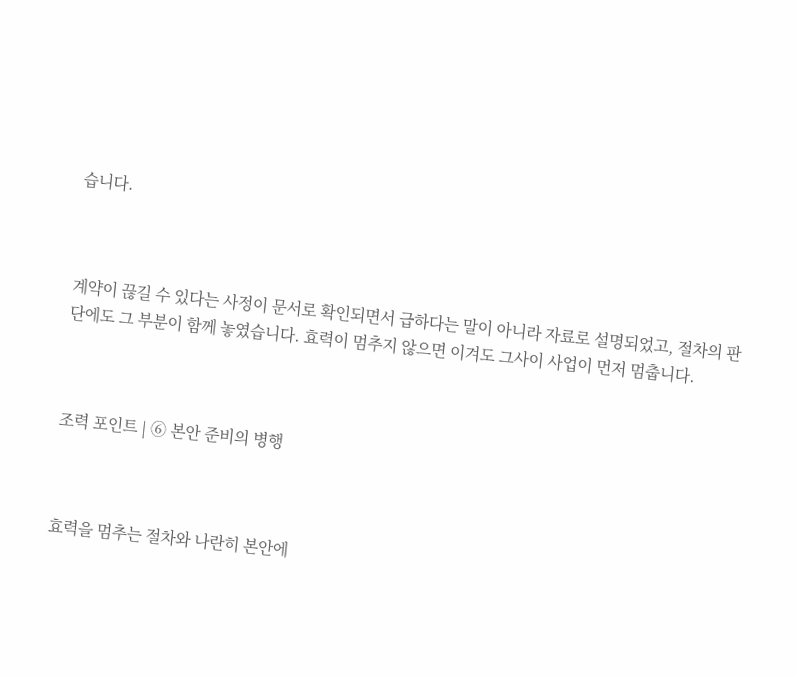습니다.



계약이 끊길 수 있다는 사정이 문서로 확인되면서 급하다는 말이 아니라 자료로 설명되었고, 절차의 판단에도 그 부분이 함께 놓였습니다. 효력이 멈추지 않으면 이겨도 그사이 사업이 먼저 멈춥니다.



조력 포인트 | ⑥ 본안 준비의 병행



효력을 멈추는 절차와 나란히 본안에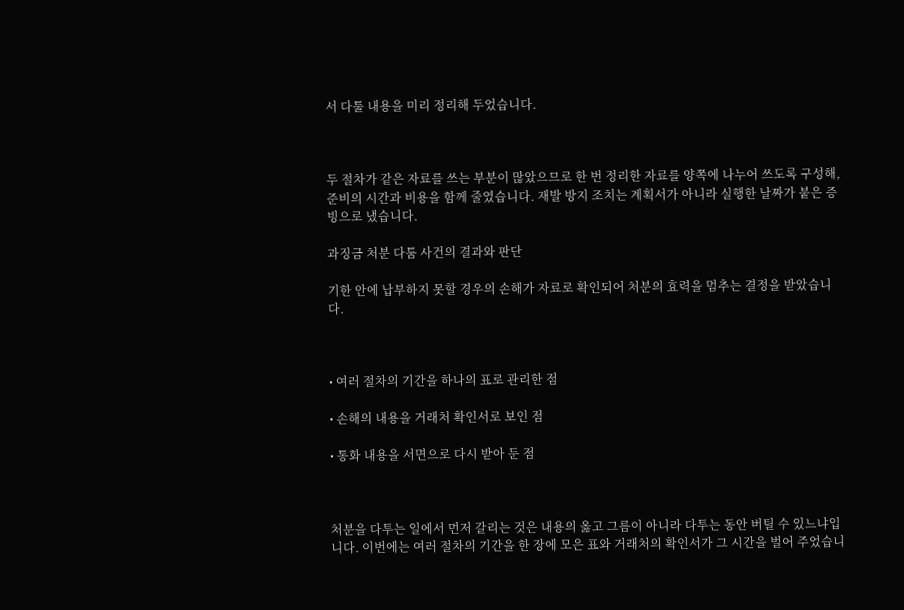서 다툴 내용을 미리 정리해 두었습니다.



두 절차가 같은 자료를 쓰는 부분이 많았으므로 한 번 정리한 자료를 양쪽에 나누어 쓰도록 구성해, 준비의 시간과 비용을 함께 줄였습니다. 재발 방지 조치는 계획서가 아니라 실행한 날짜가 붙은 증빙으로 냈습니다.

과징금 처분 다툼 사건의 결과와 판단

기한 안에 납부하지 못할 경우의 손해가 자료로 확인되어 처분의 효력을 멈추는 결정을 받았습니다.



• 여러 절차의 기간을 하나의 표로 관리한 점

• 손해의 내용을 거래처 확인서로 보인 점

• 통화 내용을 서면으로 다시 받아 둔 점



처분을 다투는 일에서 먼저 갈리는 것은 내용의 옳고 그름이 아니라 다투는 동안 버틸 수 있느냐입니다. 이번에는 여러 절차의 기간을 한 장에 모은 표와 거래처의 확인서가 그 시간을 벌어 주었습니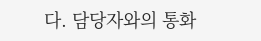다. 담당자와의 통화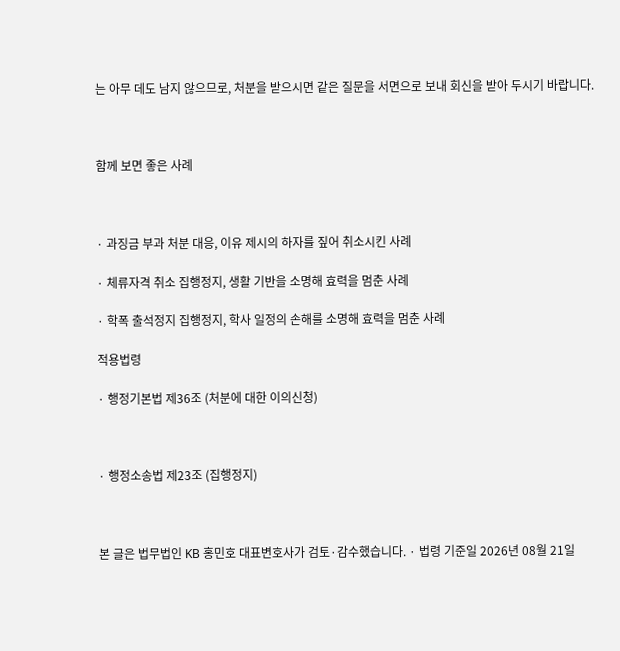는 아무 데도 남지 않으므로, 처분을 받으시면 같은 질문을 서면으로 보내 회신을 받아 두시기 바랍니다.



함께 보면 좋은 사례



· 과징금 부과 처분 대응, 이유 제시의 하자를 짚어 취소시킨 사례

· 체류자격 취소 집행정지, 생활 기반을 소명해 효력을 멈춘 사례

· 학폭 출석정지 집행정지, 학사 일정의 손해를 소명해 효력을 멈춘 사례

적용법령

· 행정기본법 제36조 (처분에 대한 이의신청)



· 행정소송법 제23조 (집행정지)



본 글은 법무법인 KB 홍민호 대표변호사가 검토·감수했습니다. · 법령 기준일 2026년 08월 21일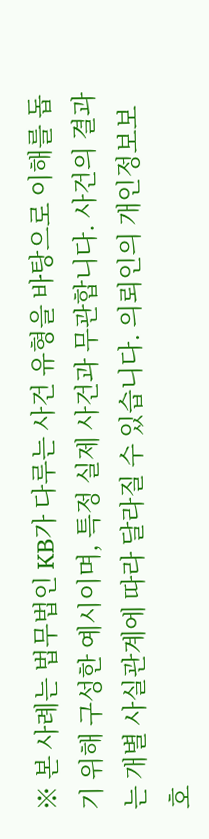※ 본 사례는 법무법인 KB가 다루는 사건 유형을 바탕으로 이해를 돕기 위해 구성한 예시이며, 특정 실제 사건과 무관합니다. 사건의 결과는 개별 사실관계에 따라 달라질 수 있습니다. 의뢰인의 개인정보보호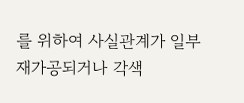를 위하여 사실관계가 일부 재가공되거나 각색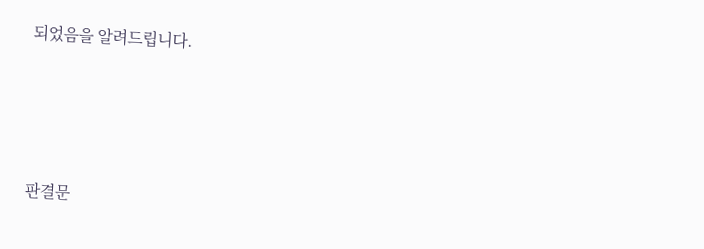되었음을 알려드립니다.





판결문